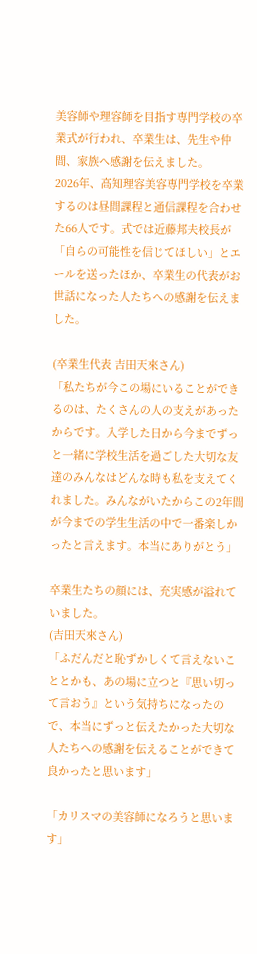美容師や理容師を目指す専門学校の卒業式が行われ、卒業生は、先生や仲間、家族へ感謝を伝えました。
2026年、高知理容美容専門学校を卒業するのは昼間課程と通信課程を合わせた66人です。式では近藤邦夫校長が「自らの可能性を信じてほしい」とエールを送ったほか、卒業生の代表がお世話になった人たちへの感謝を伝えました。

(卒業生代表 吉田天來さん)
「私たちが今この場にいることができるのは、たくさんの人の支えがあったからです。入学した日から今までずっと一緒に学校生活を過ごした大切な友達のみんなはどんな時も私を支えてくれました。みんながいたからこの2年間が今までの学生生活の中で一番楽しかったと言えます。本当にありがとう」

卒業生たちの顔には、充実感が溢れていました。
(吉田天來さん)
「ふだんだと恥ずかしくて言えないこととかも、あの場に立つと『思い切って言おう』という気持ちになったので、本当にずっと伝えたかった大切な人たちへの感謝を伝えることができて良かったと思います」

「カリスマの美容師になろうと思います」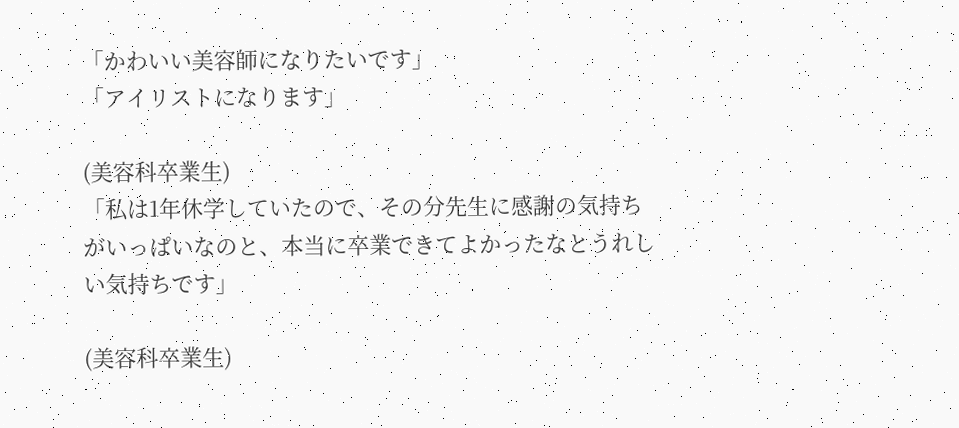「かわいい美容師になりたいです」
「アイリストになります」

(美容科卒業生)
「私は1年休学していたので、その分先生に感謝の気持ちがいっぱいなのと、本当に卒業できてよかったなとうれしい気持ちです」

(美容科卒業生)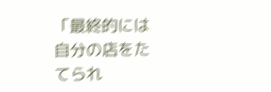「最終的には自分の店をたてられ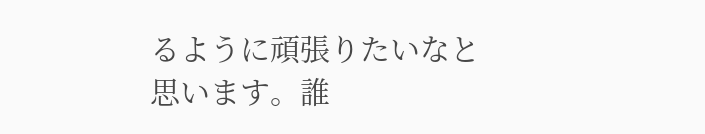るように頑張りたいなと思います。誰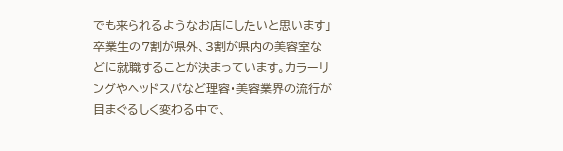でも来られるようなお店にしたいと思います」
卒業生の7割が県外、3割が県内の美容室などに就職することが決まっています。カラーリングやヘッドスパなど理容・美容業界の流行が目まぐるしく変わる中で、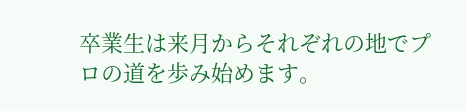卒業生は来月からそれぞれの地でプロの道を歩み始めます。